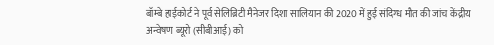बॉम्बे हाईकोर्ट ने पूर्व सेलिब्रिटी मैनेजर दिशा सालियान की 2020 में हुई संदिग्ध मौत की जांच केंद्रीय अन्वेषण ब्यूरो (सीबीआई) को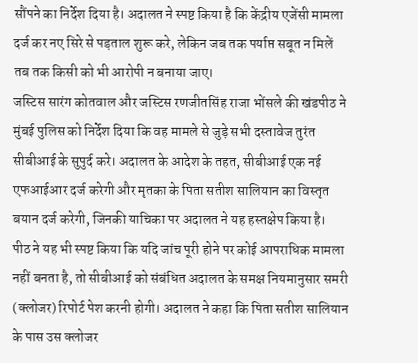सौंपने का निर्देश दिया है। अदालत ने स्पष्ट किया है कि केंद्रीय एजेंसी मामला दर्ज कर नए सिरे से पड़ताल शुरू करे, लेकिन जब तक पर्याप्त सबूत न मिलें तब तक किसी को भी आरोपी न बनाया जाए।
जस्टिस सारंग कोतवाल और जस्टिस रणजीतसिंह राजा भोंसले की खंडपीठ ने मुंबई पुलिस को निर्देश दिया कि वह मामले से जुड़े सभी दस्तावेज तुरंत सीबीआई के सुपुर्द करे। अदालत के आदेश के तहत, सीबीआई एक नई एफआईआर दर्ज करेगी और मृतका के पिता सतीश सालियान का विस्तृत बयान दर्ज करेगी, जिनकी याचिका पर अदालत ने यह हस्तक्षेप किया है।
पीठ ने यह भी स्पष्ट किया कि यदि जांच पूरी होने पर कोई आपराधिक मामला नहीं बनता है, तो सीबीआई को संबंधित अदालत के समक्ष नियमानुसार समरी (क्लोजर) रिपोर्ट पेश करनी होगी। अदालत ने कहा कि पिता सतीश सालियान के पास उस क्लोजर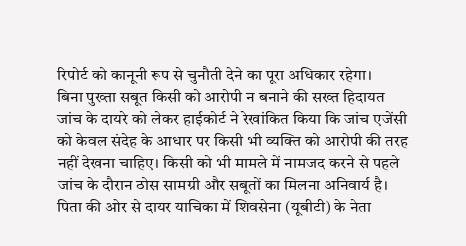रिपोर्ट को कानूनी रूप से चुनौती देने का पूरा अधिकार रहेगा।
बिना पुख्ता सबूत किसी को आरोपी न बनाने की सख्त हिदायत
जांच के दायरे को लेकर हाईकोर्ट ने रेखांकित किया कि जांच एजेंसी को केवल संदेह के आधार पर किसी भी व्यक्ति को आरोपी की तरह नहीं देखना चाहिए। किसी को भी मामले में नामजद करने से पहले जांच के दौरान ठोस सामग्री और सबूतों का मिलना अनिवार्य है।
पिता की ओर से दायर याचिका में शिवसेना (यूबीटी) के नेता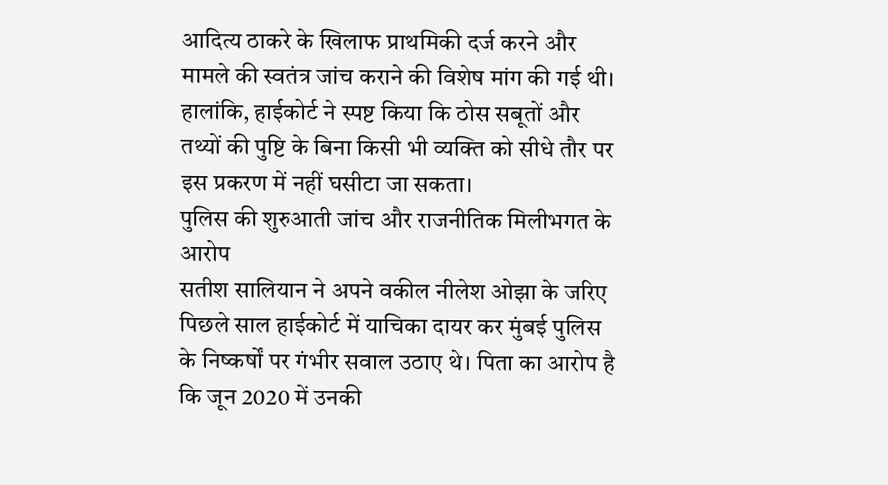आदित्य ठाकरे के खिलाफ प्राथमिकी दर्ज करने और मामले की स्वतंत्र जांच कराने की विशेष मांग की गई थी। हालांकि, हाईकोर्ट ने स्पष्ट किया कि ठोस सबूतों और तथ्यों की पुष्टि के बिना किसी भी व्यक्ति को सीधे तौर पर इस प्रकरण में नहीं घसीटा जा सकता।
पुलिस की शुरुआती जांच और राजनीतिक मिलीभगत के आरोप
सतीश सालियान ने अपने वकील नीलेश ओझा के जरिए पिछले साल हाईकोर्ट में याचिका दायर कर मुंबई पुलिस के निष्कर्षों पर गंभीर सवाल उठाए थे। पिता का आरोप है कि जून 2020 में उनकी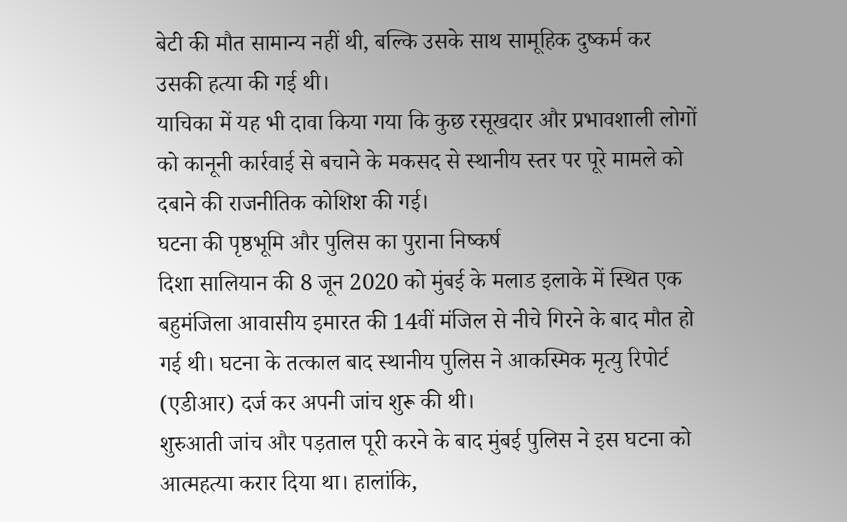बेटी की मौत सामान्य नहीं थी, बल्कि उसके साथ सामूहिक दुष्कर्म कर उसकी हत्या की गई थी।
याचिका में यह भी दावा किया गया कि कुछ रसूखदार और प्रभावशाली लोगों को कानूनी कार्रवाई से बचाने के मकसद से स्थानीय स्तर पर पूरे मामले को दबाने की राजनीतिक कोशिश की गई।
घटना की पृष्ठभूमि और पुलिस का पुराना निष्कर्ष
दिशा सालियान की 8 जून 2020 को मुंबई के मलाड इलाके में स्थित एक बहुमंजिला आवासीय इमारत की 14वीं मंजिल से नीचे गिरने के बाद मौत हो गई थी। घटना के तत्काल बाद स्थानीय पुलिस ने आकस्मिक मृत्यु रिपोर्ट (एडीआर) दर्ज कर अपनी जांच शुरू की थी।
शुरुआती जांच और पड़ताल पूरी करने के बाद मुंबई पुलिस ने इस घटना को आत्महत्या करार दिया था। हालांकि,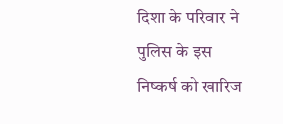दिशा के परिवार ने पुलिस के इस निष्कर्ष को खारिज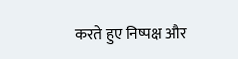करते हुए निष्पक्ष और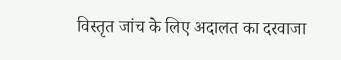विस्तृत जांच के लिए अदालत का दरवाजा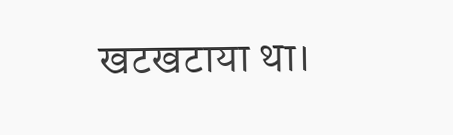खटखटाया था।